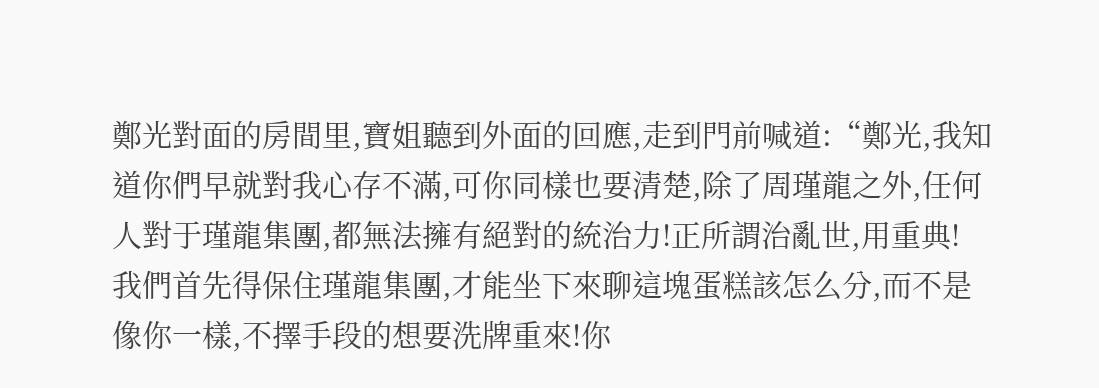鄭光對面的房間里,寶姐聽到外面的回應,走到門前喊道:“鄭光,我知道你們早就對我心存不滿,可你同樣也要清楚,除了周瑾龍之外,任何人對于瑾龍集團,都無法擁有絕對的統治力!正所謂治亂世,用重典!
我們首先得保住瑾龍集團,才能坐下來聊這塊蛋糕該怎么分,而不是像你一樣,不擇手段的想要洗牌重來!你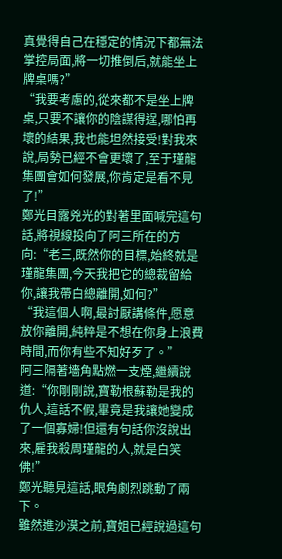真覺得自己在穩定的情況下都無法掌控局面,將一切推倒后,就能坐上牌桌嗎?”
“我要考慮的,從來都不是坐上牌桌,只要不讓你的陰謀得逞,哪怕再壞的結果,我也能坦然接受!對我來說,局勢已經不會更壞了,至于瑾龍集團會如何發展,你肯定是看不見了!”
鄭光目露兇光的對著里面喊完這句話,將視線投向了阿三所在的方向:“老三,既然你的目標,始終就是瑾龍集團,今天我把它的總裁留給你,讓我帶白總離開,如何?”
“我這個人啊,最討厭講條件,愿意放你離開,純粹是不想在你身上浪費時間,而你有些不知好歹了。”
阿三隔著墻角點燃一支煙,繼續說道:“你剛剛說,寶勒根蘇勒是我的仇人,這話不假,畢竟是我讓她變成了一個寡婦!但還有句話你沒說出來,雇我殺周瑾龍的人,就是白笑佛!”
鄭光聽見這話,眼角劇烈跳動了兩下。
雖然進沙漠之前,寶姐已經說過這句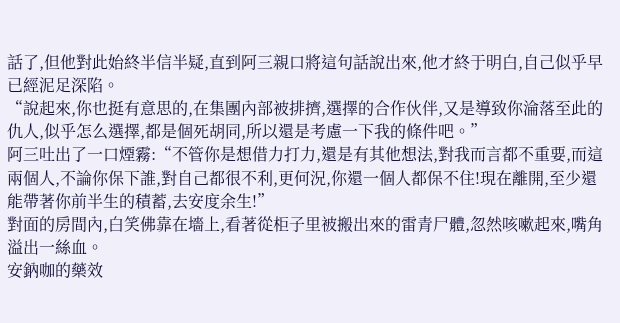話了,但他對此始終半信半疑,直到阿三親口將這句話說出來,他才終于明白,自己似乎早已經泥足深陷。
“說起來,你也挺有意思的,在集團內部被排擠,選擇的合作伙伴,又是導致你淪落至此的仇人,似乎怎么選擇,都是個死胡同,所以還是考慮一下我的條件吧。”
阿三吐出了一口煙霧:“不管你是想借力打力,還是有其他想法,對我而言都不重要,而這兩個人,不論你保下誰,對自己都很不利,更何況,你還一個人都保不住!現在離開,至少還能帶著你前半生的積蓄,去安度余生!”
對面的房間內,白笑佛靠在墻上,看著從柜子里被搬出來的雷青尸體,忽然咳嗽起來,嘴角溢出一絲血。
安鈉咖的藥效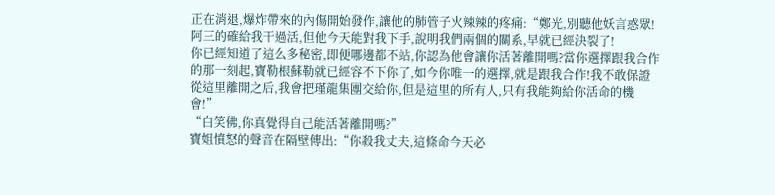正在消退,爆炸帶來的內傷開始發作,讓他的肺管子火辣辣的疼痛:“鄭光,別聽他妖言惑眾!阿三的確給我干過活,但他今天能對我下手,說明我們兩個的關系,早就已經決裂了!
你已經知道了這么多秘密,即便哪邊都不站,你認為他會讓你活著離開嗎?當你選擇跟我合作的那一刻起,寶勒根蘇勒就已經容不下你了,如今你唯一的選擇,就是跟我合作!我不敢保證從這里離開之后,我會把瑾龍集團交給你,但是這里的所有人,只有我能夠給你活命的機會!”
“白笑佛,你真覺得自己能活著離開嗎?”
寶姐憤怒的聲音在隔壁傳出:“你殺我丈夫,這條命今天必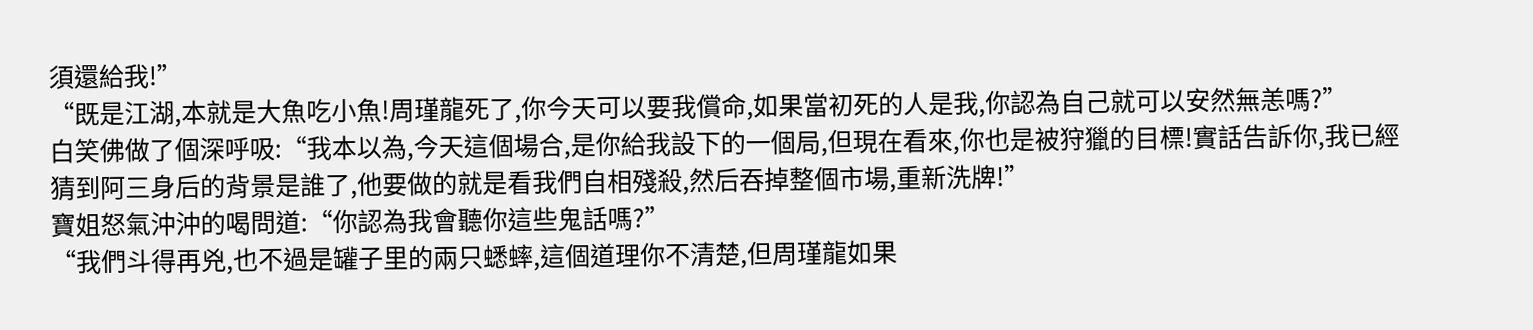須還給我!”
“既是江湖,本就是大魚吃小魚!周瑾龍死了,你今天可以要我償命,如果當初死的人是我,你認為自己就可以安然無恙嗎?”
白笑佛做了個深呼吸:“我本以為,今天這個場合,是你給我設下的一個局,但現在看來,你也是被狩獵的目標!實話告訴你,我已經猜到阿三身后的背景是誰了,他要做的就是看我們自相殘殺,然后吞掉整個市場,重新洗牌!”
寶姐怒氣沖沖的喝問道:“你認為我會聽你這些鬼話嗎?”
“我們斗得再兇,也不過是罐子里的兩只蟋蟀,這個道理你不清楚,但周瑾龍如果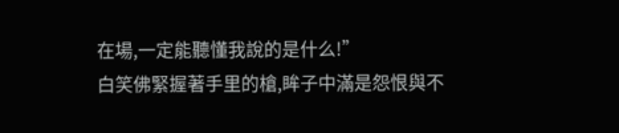在場,一定能聽懂我說的是什么!”
白笑佛緊握著手里的槍,眸子中滿是怨恨與不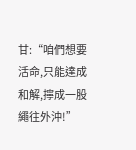甘:“咱們想要活命,只能達成和解,擰成一股繩往外沖!”